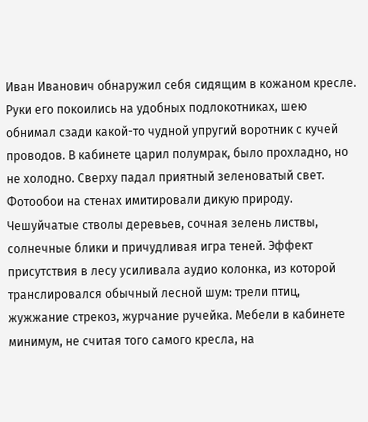Иван Иванович обнаружил себя сидящим в кожаном кресле. Руки его покоились на удобных подлокотниках, шею обнимал сзади какой-то чудной упругий воротник с кучей проводов. В кабинете царил полумрак, было прохладно, но не холодно. Сверху падал приятный зеленоватый свет. Фотообои на стенах имитировали дикую природу. Чешуйчатые стволы деревьев, сочная зелень листвы, солнечные блики и причудливая игра теней. Эффект присутствия в лесу усиливала аудио колонка, из которой транслировался обычный лесной шум: трели птиц, жужжание стрекоз, журчание ручейка. Мебели в кабинете минимум, не считая того самого кресла, на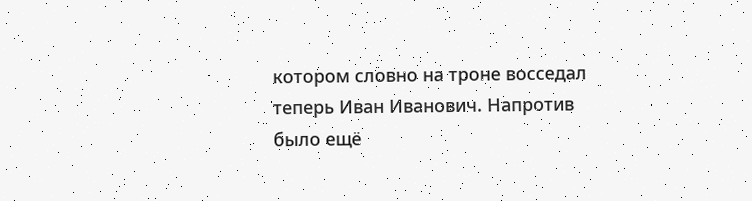котором словно на троне восседал теперь Иван Иванович. Напротив было ещё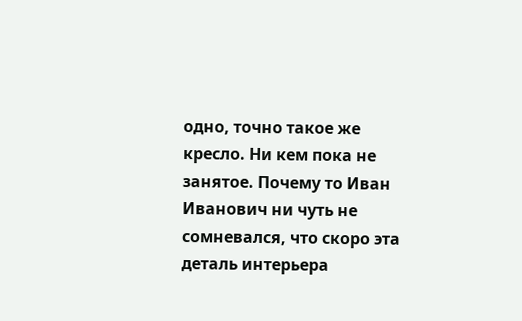одно, точно такое же кресло. Ни кем пока не занятое. Почему то Иван Иванович ни чуть не сомневался, что скоро эта деталь интерьера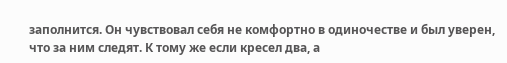заполнится. Он чувствовал себя не комфортно в одиночестве и был уверен, что за ним следят. К тому же если кресел два, а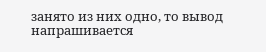занято из них одно, то вывод напрашивается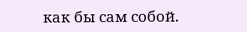как бы сам собой.